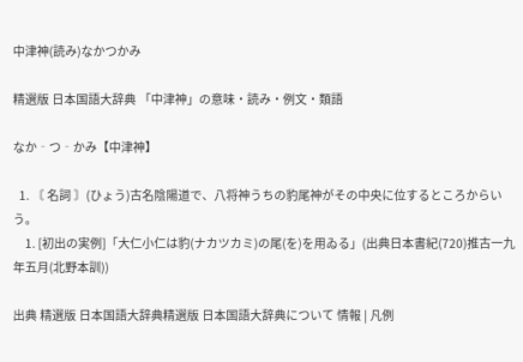中津神(読み)なかつかみ

精選版 日本国語大辞典 「中津神」の意味・読み・例文・類語

なか‐つ‐かみ【中津神】

  1. 〘 名詞 〙(ひょう)古名陰陽道で、八将神うちの豹尾神がその中央に位するところからいう。
    1. [初出の実例]「大仁小仁は豹(ナカツカミ)の尾(を)を用ゐる」(出典日本書紀(720)推古一九年五月(北野本訓))

出典 精選版 日本国語大辞典精選版 日本国語大辞典について 情報 | 凡例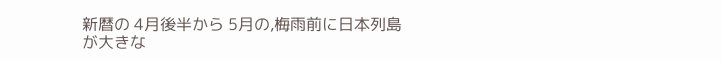新暦の 4月後半から 5月の,梅雨前に日本列島が大きな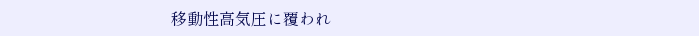移動性高気圧に覆われ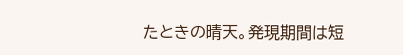たときの晴天。発現期間は短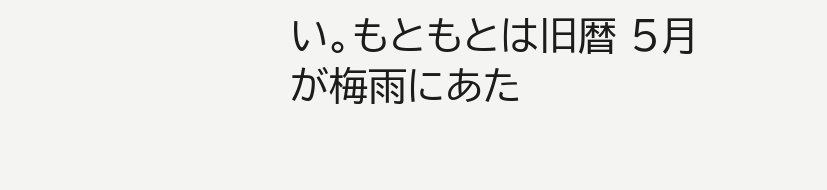い。もともとは旧暦 5月が梅雨にあた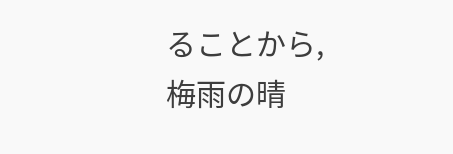ることから,梅雨の晴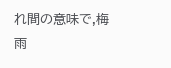れ間の意味で,梅雨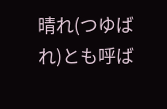晴れ(つゆばれ)とも呼ば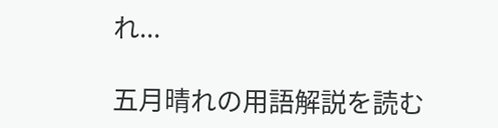れ...

五月晴れの用語解説を読む